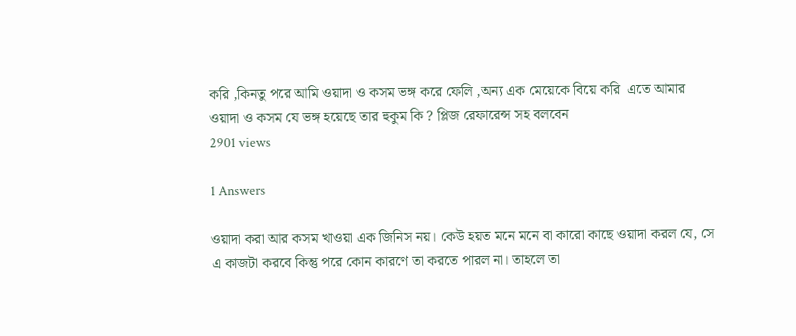করি ,কিনতু পরে আমি ওয়াদা ও কসম ভঙ্গ করে ফেলি ,অন্য এক মেয়েকে বিয়ে করি  এতে আমার ওয়াদা ও কসম যে ভঙ্গ হয়েছে তার হুকুম কি ? প্লিজ রেফারেন্স সহ বলবেন
2901 views

1 Answers

ওয়াদা করা আর কসম খাওয়া এক জিনিস নয়। কেউ হয়ত মনে মনে বা কারো কাছে ওয়াদা করল যে, সে এ কাজটা করবে কিন্তু পরে কোন কারণে তা করতে পারল না। তাহলে তা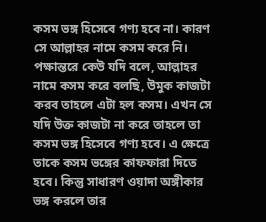কসম ভঙ্গ হিসেবে গণ্য হবে না। কারণ সে আল্লাহর নামে কসম করে নি। পক্ষান্তরে কেউ যদি বলে, আল্লাহর নামে কসম করে বলছি, উমুক কাজটা করব তাহলে এটা হল কসম। এখন সে যদি উক্ত কাজটা না করে তাহলে তা কসম ভঙ্গ হিসেবে গণ্য হবে। এ ক্ষেত্রে তাকে কসম ভঙ্গের কাফফারা দিতে হবে। কিন্তু সাধারণ ওয়াদা অঙ্গীকার ভঙ্গ করলে তার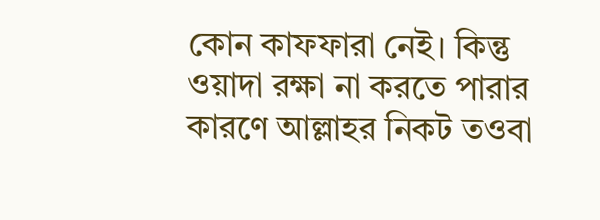কোন কাফফারা নেই। কিন্তু ওয়াদা রক্ষা না করতে পারার কারণে আল্লাহর নিকট তওবা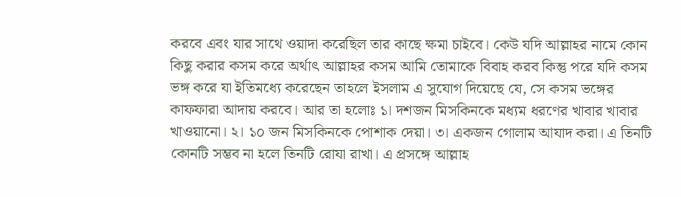করবে এবং যার সাথে ওয়াদা করেছিল তার কাছে ক্ষমা চাইবে। কেউ যদি আল্লাহর নামে কোন কিছু করার কসম করে অর্থাৎ আল্লাহর কসম আমি তোমাকে বিবাহ করব কিন্তু পরে যদি কসম ভঙ্গ করে যা ইতিমধ্যে করেছেন তাহলে ইসলাম এ সুযোগ দিয়েছে যে, সে কসম ভঙ্গের কাফফারা আদায় করবে। আর তা হলোঃ ১। দশজন মিসকিনকে মধ্যম ধরণের খাবার খাবার খাওয়ানো। ২। ১০ জন মিসকিনকে পোশাক দেয়া। ৩। একজন গোলাম আযাদ করা। এ তিনটি কোনটি সম্ভব না হলে তিনটি রোযা রাখা। এ প্রসঙ্গে আল্লাহ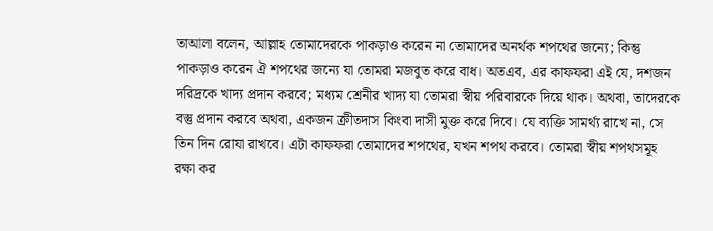তাআলা বলেন, আল্লাহ তোমাদেরকে পাকড়াও করেন না তোমাদের অনর্থক শপথের জন্যে; কিন্তু পাকড়াও করেন ঐ শপথের জন্যে যা তোমরা মজবুত করে বাধ। অতএব, এর কাফফরা এই যে, দশজন দরিদ্রকে খাদ্য প্রদান করবে; মধ্যম শ্রেনীর খাদ্য যা তোমরা স্বীয় পরিবারকে দিয়ে থাক। অথবা, তাদেরকে বস্তু প্রদান করবে অথবা, একজন ক্রীতদাস কিংবা দাসী মুক্ত করে দিবে। যে ব্যক্তি সামর্থ্য রাখে না, সে তিন দিন রোযা রাখবে। এটা কাফফরা তোমাদের শপথের, যখন শপথ করবে। তোমরা স্বীয় শপথসমূহ রক্ষা কর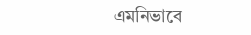এমনিভাবে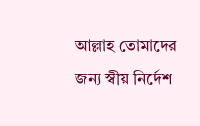আল্লাহ তোমাদের জন্য স্বীয় নির্দেশ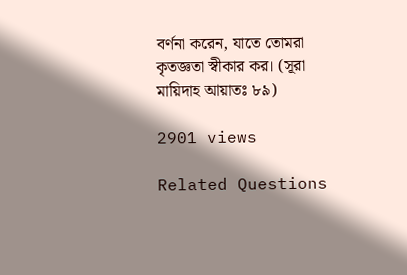বর্ণনা করেন, যাতে তোমরা কৃতজ্ঞতা স্বীকার কর। (সূরা মায়িদাহ আয়াতঃ ৮৯)

2901 views

Related Questions